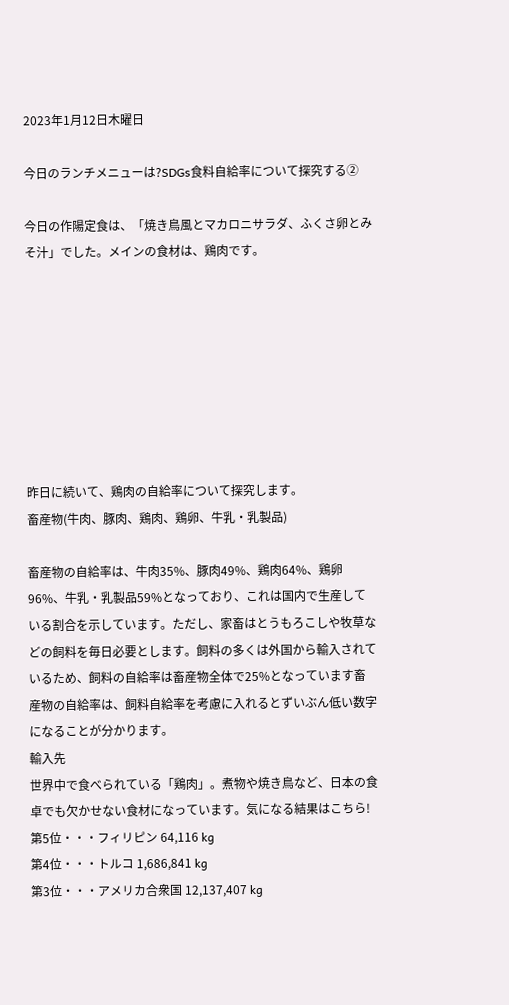2023年1月12日木曜日

今日のランチメニューは?SDGs食料自給率について探究する②

今日の作陽定食は、「焼き鳥風とマカロニサラダ、ふくさ卵とみそ汁」でした。メインの食材は、鶏肉です。








昨日に続いて、鶏肉の自給率について探究します。
畜産物(牛肉、豚肉、鶏肉、鶏卵、牛乳・乳製品)

畜産物の自給率は、牛肉35%、豚肉49%、鶏肉64%、鶏卵96%、牛乳・乳製品59%となっており、これは国内で生産している割合を示しています。ただし、家畜はとうもろこしや牧草などの飼料を毎日必要とします。飼料の多くは外国から輸入されているため、飼料の自給率は畜産物全体で25%となっています畜産物の自給率は、飼料自給率を考慮に入れるとずいぶん低い数字になることが分かります。
輸入先
世界中で食べられている「鶏肉」。煮物や焼き鳥など、日本の食卓でも欠かせない食材になっています。気になる結果はこちら!
第5位・・・フィリピン 64,116 kg
第4位・・・トルコ 1,686,841 kg
第3位・・・アメリカ合衆国 12,137,407 kg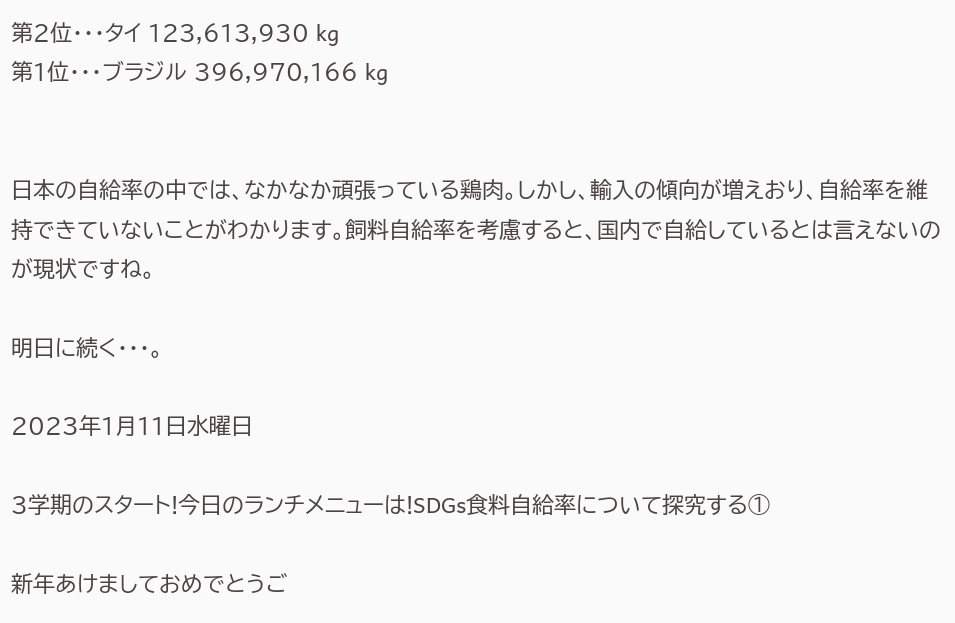第2位・・・タイ 123,613,930 kg
第1位・・・ブラジル 396,970,166 kg


日本の自給率の中では、なかなか頑張っている鶏肉。しかし、輸入の傾向が増えおり、自給率を維持できていないことがわかります。飼料自給率を考慮すると、国内で自給しているとは言えないのが現状ですね。

明日に続く・・・。

2023年1月11日水曜日

3学期のスタート!今日のランチメニューは!SDGs食料自給率について探究する①

新年あけましておめでとうご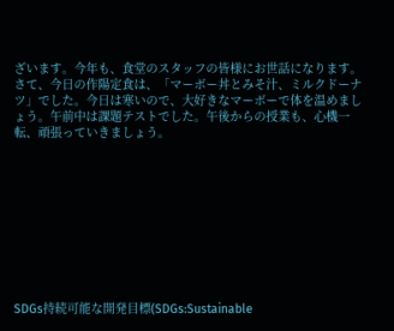ざいます。今年も、食堂のスタッフの皆様にお世話になります。さて、今日の作陽定食は、「マーボー丼とみそ汁、ミルクドーナツ」でした。今日は寒いので、大好きなマーボーで体を温めましょう。午前中は課題テストでした。午後からの授業も、心機一転、頑張っていきましょう。










SDGs持続可能な開発目標(SDGs:Sustainable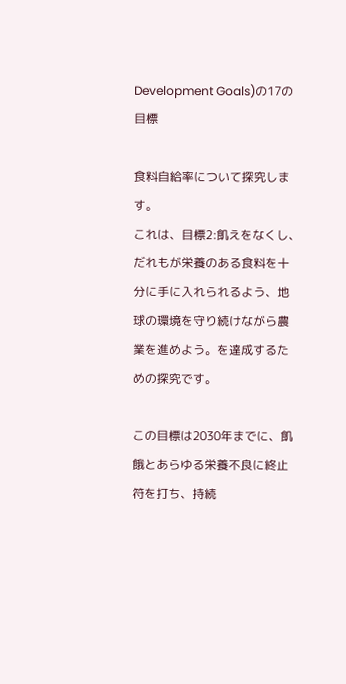Development Goals)の17の目標

食料自給率について探究します。
これは、目標2:飢えをなくし、だれもが栄養のある食料を十分に手に入れられるよう、地球の環境を守り続けながら農業を進めよう。を達成するための探究です。

この目標は2030年までに、飢餓とあらゆる栄養不良に終止符を打ち、持続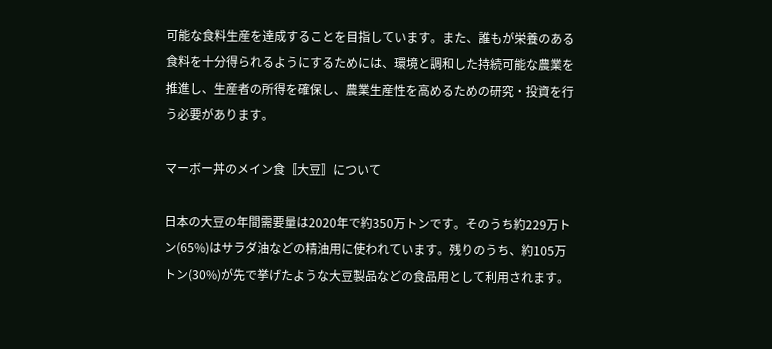可能な食料生産を達成することを目指しています。また、誰もが栄養のある食料を十分得られるようにするためには、環境と調和した持続可能な農業を推進し、生産者の所得を確保し、農業生産性を高めるための研究・投資を行う必要があります。

マーボー丼のメイン食〚大豆〛について

日本の大豆の年間需要量は2020年で約350万トンです。そのうち約229万トン(65%)はサラダ油などの精油用に使われています。残りのうち、約105万トン(30%)が先で挙げたような大豆製品などの食品用として利用されます。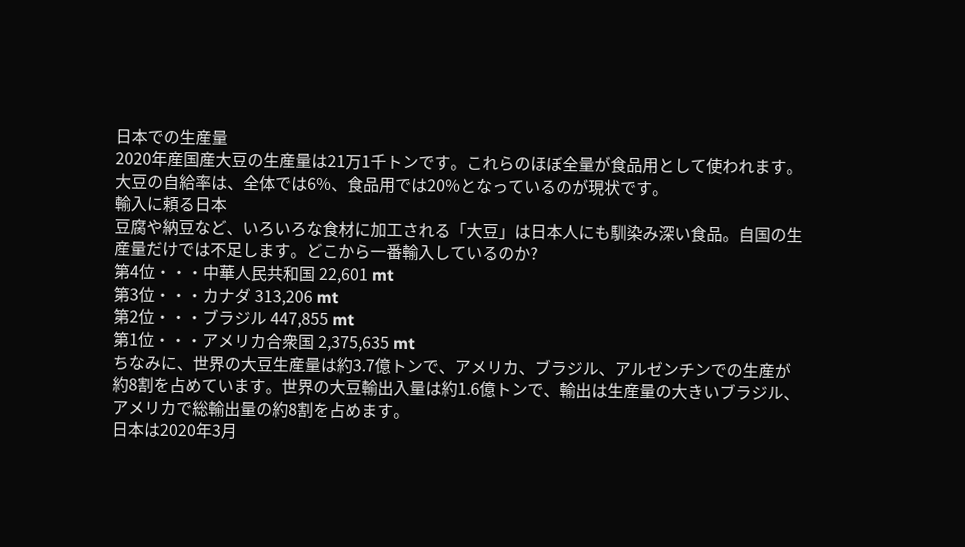日本での生産量
2020年産国産大豆の生産量は21万1千トンです。これらのほぼ全量が食品用として使われます。大豆の自給率は、全体では6%、食品用では20%となっているのが現状です。
輸入に頼る日本
豆腐や納豆など、いろいろな食材に加工される「大豆」は日本人にも馴染み深い食品。自国の生産量だけでは不足します。どこから一番輸入しているのか?
第4位・・・中華人民共和国 22,601 mt
第3位・・・カナダ 313,206 mt
第2位・・・ブラジル 447,855 mt
第1位・・・アメリカ合衆国 2,375,635 mt
ちなみに、世界の大豆生産量は約3.7億トンで、アメリカ、ブラジル、アルゼンチンでの生産が約8割を占めています。世界の大豆輸出入量は約1.6億トンで、輸出は生産量の大きいブラジル、アメリカで総輸出量の約8割を占めます。
日本は2020年3月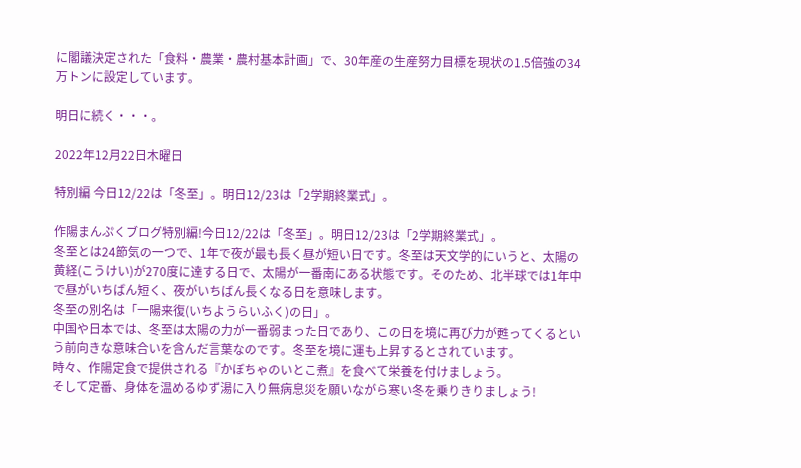に閣議決定された「食料・農業・農村基本計画」で、30年産の生産努力目標を現状の1.5倍強の34万トンに設定しています。

明日に続く・・・。

2022年12月22日木曜日

特別編 今日12/22は「冬至」。明日12/23は「2学期終業式」。

作陽まんぷくブログ特別編!今日12/22は「冬至」。明日12/23は「2学期終業式」。
冬至とは24節気の一つで、1年で夜が最も長く昼が短い日です。冬至は天文学的にいうと、太陽の黄経(こうけい)が270度に達する日で、太陽が一番南にある状態です。そのため、北半球では1年中で昼がいちばん短く、夜がいちばん長くなる日を意味します。
冬至の別名は「一陽来復(いちようらいふく)の日」。
中国や日本では、冬至は太陽の力が一番弱まった日であり、この日を境に再び力が甦ってくるという前向きな意味合いを含んだ言葉なのです。冬至を境に運も上昇するとされています。
時々、作陽定食で提供される『かぼちゃのいとこ煮』を食べて栄養を付けましょう。
そして定番、身体を温めるゆず湯に入り無病息災を願いながら寒い冬を乗りきりましょう!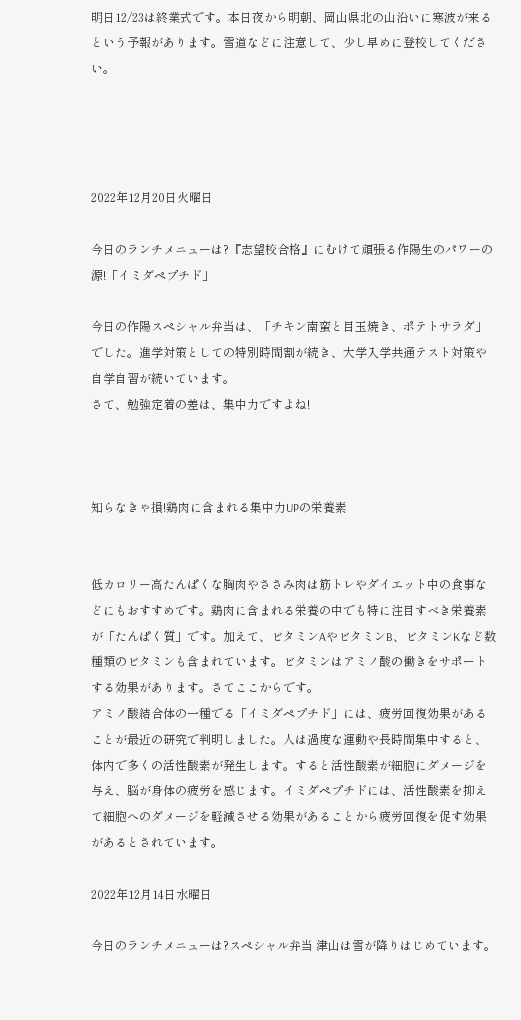明日12/23は終業式です。本日夜から明朝、岡山県北の山沿いに寒波が来るという予報があります。雪道などに注意して、少し早めに登校してください。




2022年12月20日火曜日

今日のランチメニューは?『志望校合格』にむけて頑張る作陽生のパワーの源!「イミダペプチド」

今日の作陽スペシャル弁当は、「チキン南蛮と目玉焼き、ポテトサラダ」でした。進学対策としての特別時間割が続き、大学入学共通テスト対策や自学自習が続いています。
さて、勉強定着の差は、集中力ですよね!



知らなきゃ損!鶏肉に含まれる集中力UPの栄養素


低カロリー高たんぱくな胸肉やささみ肉は筋トレやダイエット中の食事などにもおすすめです。鶏肉に含まれる栄養の中でも特に注目すべき栄養素が「たんぱく質」です。加えて、ビタミンAやビタミンB、ビタミンKなど数種類のビタミンも含まれています。ビタミンはアミノ酸の働きをサポートする効果があります。さてここからです。
アミノ酸結合体の一種でる「イミダペプチド」には、疲労回復効果があることが最近の研究で判明しました。人は過度な運動や長時間集中すると、体内で多くの活性酸素が発生します。すると活性酸素が細胞にダメージを与え、脳が身体の疲労を感じます。イミダペプチドには、活性酸素を抑えて細胞へのダメージを軽減させる効果があることから疲労回復を促す効果があるとされています。

2022年12月14日水曜日

今日のランチメニューは?スペシャル弁当 津山は雪が降りはじめています。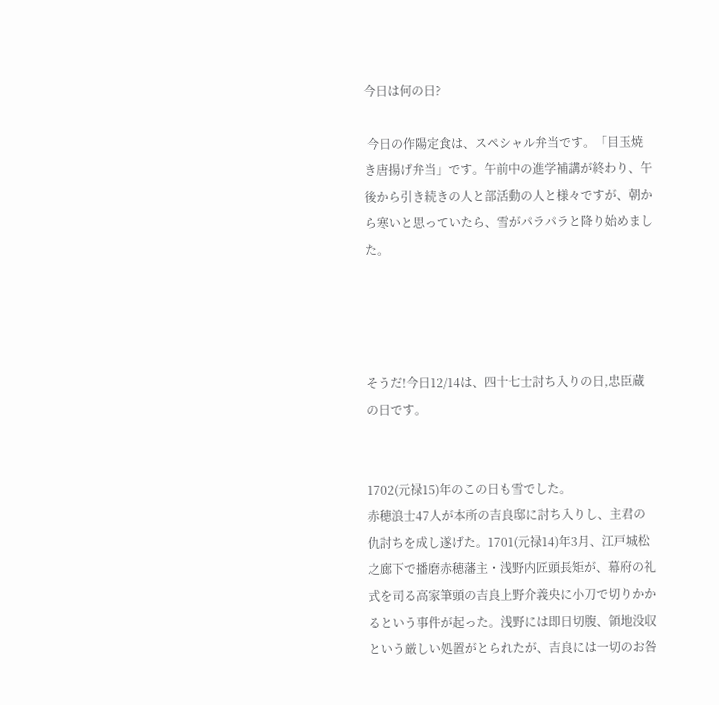今日は何の日?

 今日の作陽定食は、スペシャル弁当です。「目玉焼き唐揚げ弁当」です。午前中の進学補講が終わり、午後から引き続きの人と部活動の人と様々ですが、朝から寒いと思っていたら、雪がパラパラと降り始めました。




そうだ!今日12/14は、四十七士討ち入りの日,忠臣蔵の日です。


1702(元禄15)年のこの日も雪でした。
赤穂浪士47人が本所の吉良邸に討ち入りし、主君の仇討ちを成し遂げた。1701(元禄14)年3月、江戸城松之廊下で播磨赤穂藩主・浅野内匠頭長矩が、幕府の礼式を司る高家筆頭の吉良上野介義央に小刀で切りかかるという事件が起った。浅野には即日切腹、領地没収という厳しい処置がとられたが、吉良には一切のお咎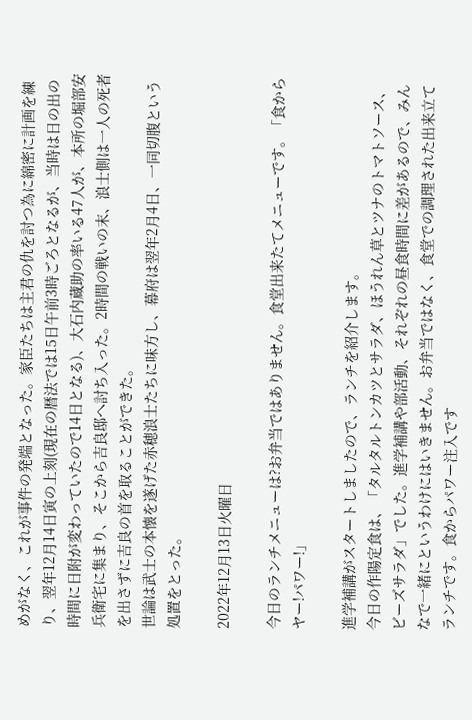めがなく、これが事件の発端となった。家臣たちは主君の仇を討つ為に綿密に計画を練り、翌年12月14日寅の上刻(現在の暦法では15日午前3時ごろとなるが、当時は日の出の時間に日附が変わっていたので14日となる)、大石内蔵助の率いる47人が、本所の堀部安兵衛宅に集まり、そこから吉良邸へ討ち入った。2時間の戦いの末、浪士側は一人の死者を出さずに吉良の首を取ることができた。
世論は武士の本懐を遂げた赤穂浪士たちに味方し、幕府は翌年2月4日、一同切腹という処置をとった。

2022年12月13日火曜日

今日のランチメニューは?お弁当ではありません。食堂出来たてメニューです。「食からヤー!パワー!」

進学補講がスタートしましたので、ランチを紹介します。
今日の作陽定食は、「タルタルトンカツとサラダ、ほうれん草とツナのトマトソース、ビーズサラダ」でした。進学補講や部活動、それぞれの昼食時間に差があるので、みんなで一緒にというわけにはいきません。お弁当ではなく、食堂での調理された出来立てランチです。食からパワー注入です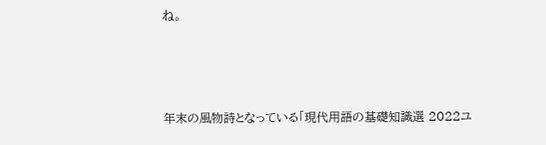ね。



年末の風物詩となっている「現代用語の基礎知識選 2022ユ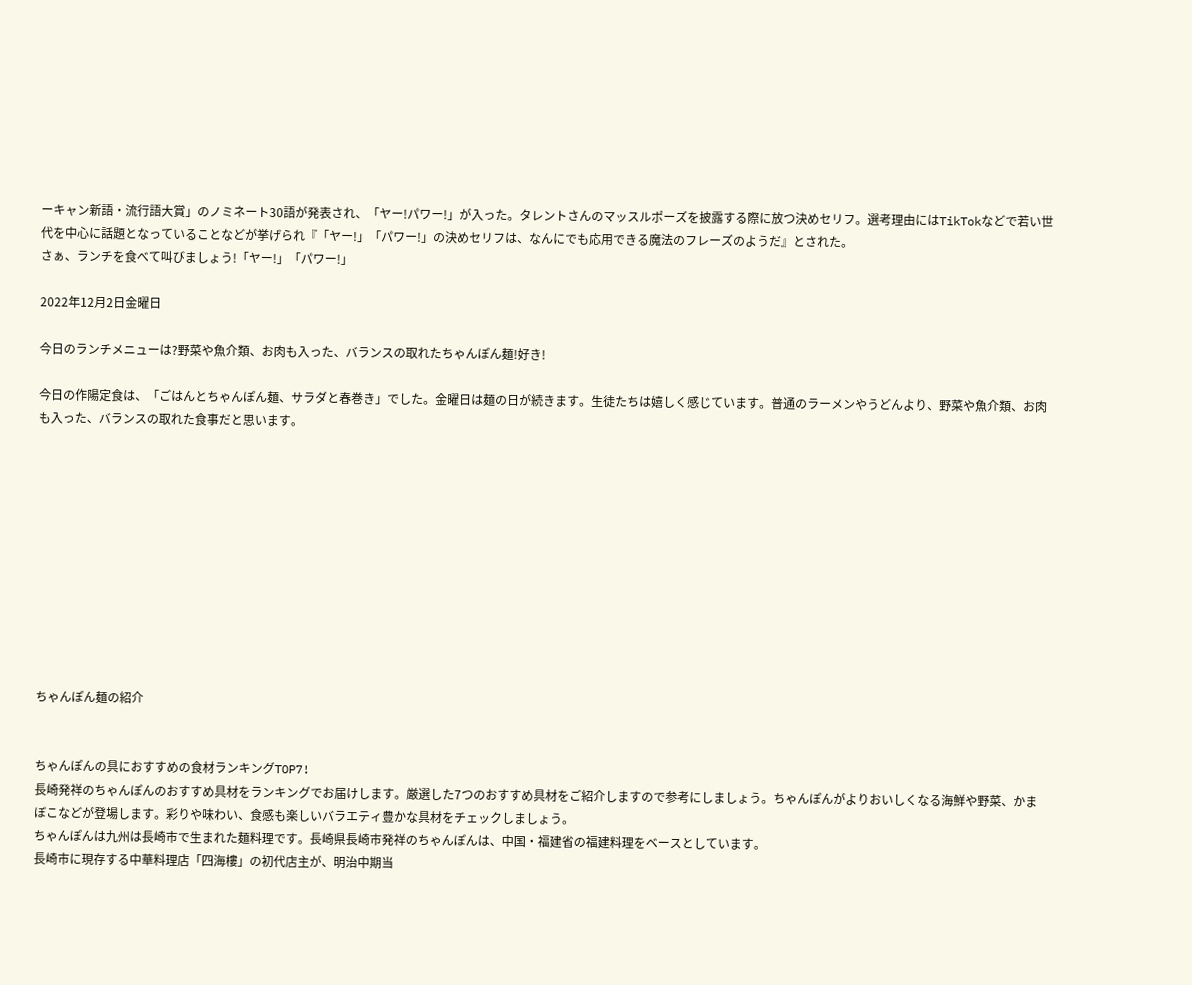ーキャン新語・流行語大賞」のノミネート30語が発表され、「ヤー!パワー!」が入った。タレントさんのマッスルポーズを披露する際に放つ決めセリフ。選考理由にはTikTokなどで若い世代を中心に話題となっていることなどが挙げられ『「ヤー!」「パワー!」の決めセリフは、なんにでも応用できる魔法のフレーズのようだ』とされた。
さぁ、ランチを食べて叫びましょう!「ヤー!」「パワー!」

2022年12月2日金曜日

今日のランチメニューは?野菜や魚介類、お肉も入った、バランスの取れたちゃんぽん麺!好き!

今日の作陽定食は、「ごはんとちゃんぽん麺、サラダと春巻き」でした。金曜日は麺の日が続きます。生徒たちは嬉しく感じています。普通のラーメンやうどんより、野菜や魚介類、お肉も入った、バランスの取れた食事だと思います。











ちゃんぽん麺の紹介


ちゃんぽんの具におすすめの食材ランキングTOP7!
長崎発祥のちゃんぽんのおすすめ具材をランキングでお届けします。厳選した7つのおすすめ具材をご紹介しますので参考にしましょう。ちゃんぽんがよりおいしくなる海鮮や野菜、かまぼこなどが登場します。彩りや味わい、食感も楽しいバラエティ豊かな具材をチェックしましょう。
ちゃんぽんは九州は長崎市で生まれた麺料理です。長崎県長崎市発祥のちゃんぽんは、中国・福建省の福建料理をベースとしています。
長崎市に現存する中華料理店「四海樓」の初代店主が、明治中期当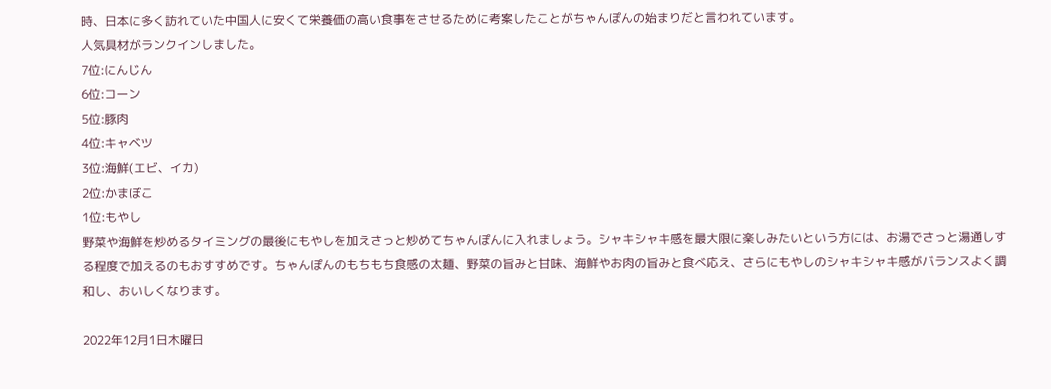時、日本に多く訪れていた中国人に安くて栄養価の高い食事をさせるために考案したことがちゃんぽんの始まりだと言われています。
人気具材がランクインしました。
7位:にんじん
6位:コーン
5位:豚肉
4位:キャベツ
3位:海鮮(エビ、イカ)
2位:かまぼこ
1位:もやし
野菜や海鮮を炒めるタイミングの最後にもやしを加えさっと炒めてちゃんぽんに入れましょう。シャキシャキ感を最大限に楽しみたいという方には、お湯でさっと湯通しする程度で加えるのもおすすめです。ちゃんぽんのもちもち食感の太麺、野菜の旨みと甘味、海鮮やお肉の旨みと食べ応え、さらにもやしのシャキシャキ感がバランスよく調和し、おいしくなります。

2022年12月1日木曜日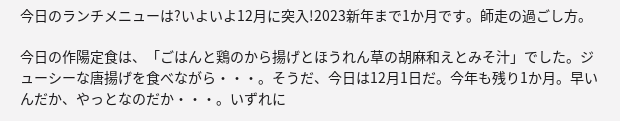今日のランチメニューは?いよいよ12月に突入!2023新年まで1か月です。師走の過ごし方。

今日の作陽定食は、「ごはんと鶏のから揚げとほうれん草の胡麻和えとみそ汁」でした。ジューシーな唐揚げを食べながら・・・。そうだ、今日は12月1日だ。今年も残り1か月。早いんだか、やっとなのだか・・・。いずれに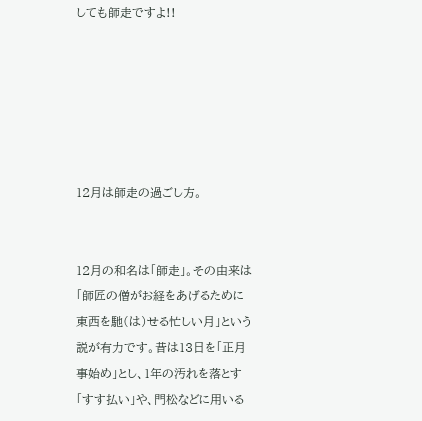しても師走ですよ!!






12月は師走の過ごし方。


12月の和名は「師走」。その由来は「師匠の僧がお経をあげるために東西を馳(は)せる忙しい月」という説が有力です。昔は13日を「正月事始め」とし、1年の汚れを落とす「すす払い」や、門松などに用いる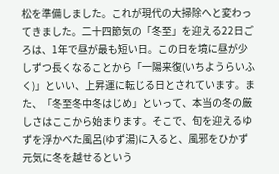松を準備しました。これが現代の大掃除へと変わってきました。二十四節気の「冬至」を迎える22日ごろは、1年で昼が最も短い日。この日を境に昼が少しずつ長くなることから「一陽来復(いちようらいふく)」といい、上昇運に転じる日とされています。また、「冬至冬中冬はじめ」といって、本当の冬の厳しさはここから始まります。そこで、旬を迎えるゆずを浮かべた風呂(ゆず湯)に入ると、風邪をひかず元気に冬を越せるという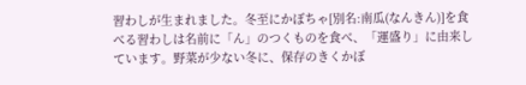習わしが生まれました。冬至にかぼちゃ[別名:南瓜(なんきん)]を食べる習わしは名前に「ん」のつくものを食べ、「運盛り」に由来しています。野菜が少ない冬に、保存のきくかぼ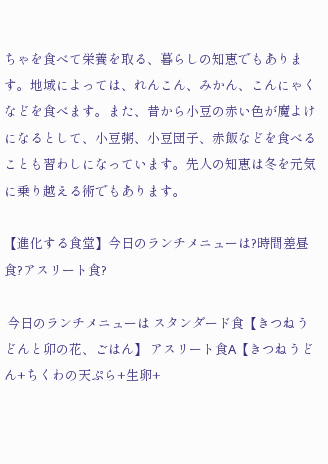ちゃを食べて栄養を取る、暮らしの知恵でもあります。地域によっては、れんこん、みかん、こんにゃくなどを食べます。また、昔から小豆の赤い色が魔よけになるとして、小豆粥、小豆団子、赤飯などを食べることも習わしになっています。先人の知恵は冬を元気に乗り越える術でもあります。

【進化する食堂】今日のランチメニューは?時間差昼食?アスリート食?

 今日のランチメニューは スタンダード食【きつねうどんと卯の花、ごはん】 アスリート食A【きつねうどん+ちくわの天ぷら+生卵+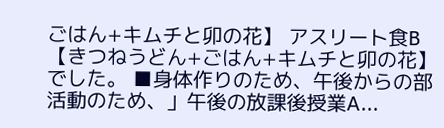ごはん+キムチと卯の花】 アスリート食B【きつねうどん+ごはん+キムチと卯の花】 でした。 ■身体作りのため、午後からの部活動のため、」午後の放課後授業A...